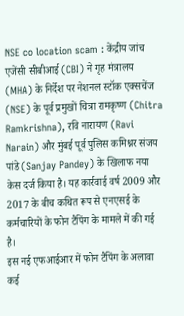NSE co location scam : केंद्रीय जांच एजेंसी सीबीआई (CBI) ने गृह मंत्रालय (MHA) के निर्देश पर नेशनल स्टॉक एक्सचेंज (NSE) के पूर्व प्रमुखों चित्रा रामकृष्ण (Chitra Ramkrishna), रवि नारायण (Ravi Narain) और मुंबई पूर्व पुलिस कमिश्नर संजय पांडे (Sanjay Pandey) के खिलाफ नया केस दर्ज किया है। यह कार्रवाई वर्ष 2009 और 2017 के बीच कथित रूप से एनएसई के कर्मचारियों के फोन टैपिंग के मामले में की गई है।
इस नई एफआईआर में फोन टैपिंग के अलावा कई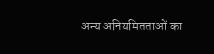अन्य अनियमितताओं का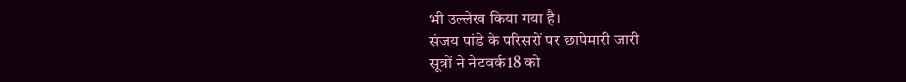भी उल्लेख किया गया है।
संजय पांडे के परिसरों पर छापेमारी जारी
सूत्रों ने नेटवर्क18 को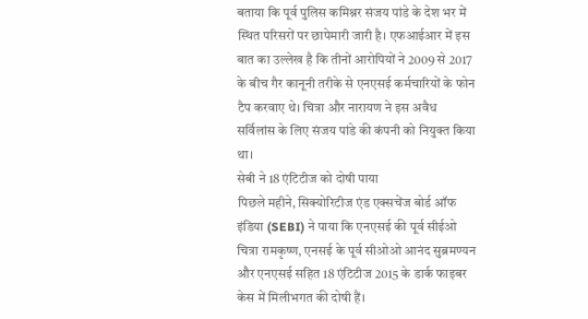बताया कि पूर्व पुलिस कमिश्नर संजय पांडे के देश भर में स्थित परिसरों पर छापेमारी जारी है। एफआईआर में इस बात का उल्लेख है कि तीनों आरोपियों ने 2009 से 2017 के बीच गैर कानूनी तरीके से एनएसई कर्मचारियों के फोन टैप करवाए थे। चित्रा और नारायण ने इस अवैध सर्विलांस के लिए संजय पांडे की कंपनी को नियुक्त किया था।
सेबी ने 18 एंटिटीज को दोषी पाया
पिछले महीने, सिक्योरिटीज एंड एक्सचेंज बोर्ड ऑफ इंडिया (SEBI) ने पाया कि एनएसई की पूर्व सीईओ चित्रा रामकृष्ण, एनसई के पूर्व सीओओ आनंद सुब्रमण्यन और एनएसई सहित 18 एंटिटीज 2015 के डार्क फाइबर केस में मिलीभगत की दोषी हैं।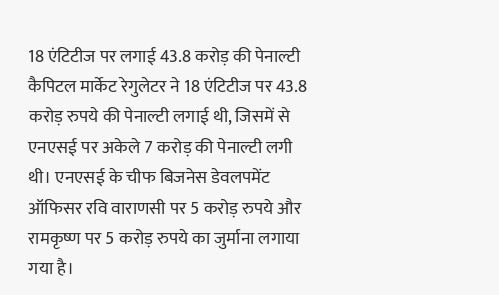18 एंटिटीज पर लगाई 43.8 करोड़ की पेनाल्टी
कैपिटल मार्केट रेगुलेटर ने 18 एंटिटीज पर 43.8 करोड़ रुपये की पेनाल्टी लगाई थी, जिसमें से एनएसई पर अकेले 7 करोड़ की पेनाल्टी लगी थी। एनएसई के चीफ बिजनेस डेवलपमेंट ऑफिसर रवि वाराणसी पर 5 करोड़ रुपये और रामकृष्ण पर 5 करोड़ रुपये का जुर्माना लगाया गया है।